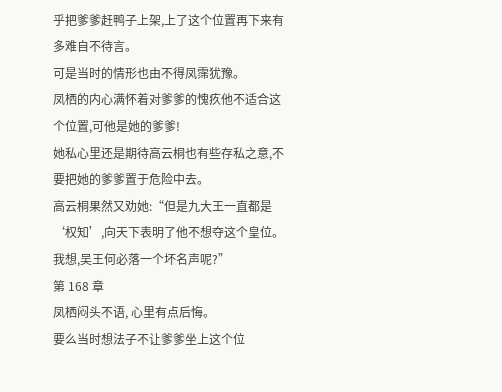乎把爹爹赶鸭子上架,上了这个位置再下来有多难自不待言。
可是当时的情形也由不得凤霈犹豫。
凤栖的内心满怀着对爹爹的愧疚他不适合这个位置,可他是她的爹爹!
她私心里还是期待高云桐也有些存私之意,不要把她的爹爹置于危险中去。
高云桐果然又劝她:“但是九大王一直都是‘权知’,向天下表明了他不想夺这个皇位。我想,吴王何必落一个坏名声呢?”
第 168 章
凤栖闷头不语, 心里有点后悔。
要么当时想法子不让爹爹坐上这个位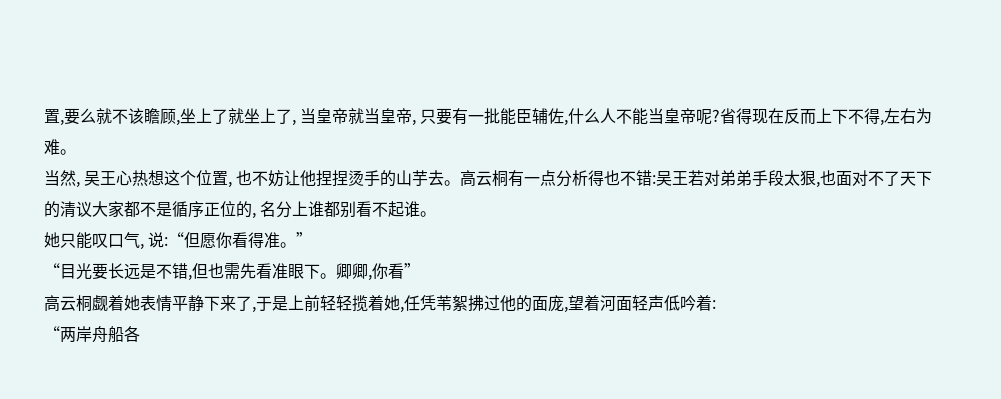置,要么就不该瞻顾,坐上了就坐上了, 当皇帝就当皇帝, 只要有一批能臣辅佐,什么人不能当皇帝呢?省得现在反而上下不得,左右为难。
当然, 吴王心热想这个位置, 也不妨让他捏捏烫手的山芋去。高云桐有一点分析得也不错:吴王若对弟弟手段太狠,也面对不了天下的清议大家都不是循序正位的, 名分上谁都别看不起谁。
她只能叹口气, 说:“但愿你看得准。”
“目光要长远是不错,但也需先看准眼下。卿卿,你看”
高云桐觑着她表情平静下来了,于是上前轻轻揽着她,任凭苇絮拂过他的面庞,望着河面轻声低吟着:
“两岸舟船各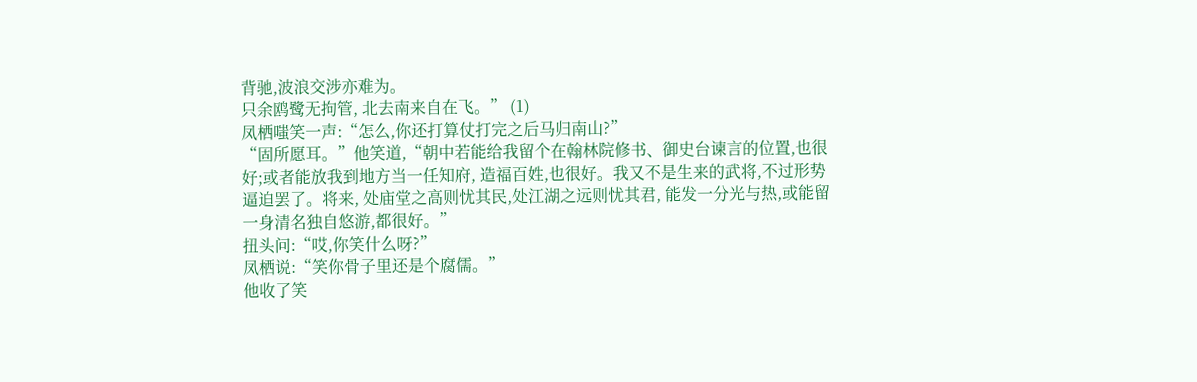背驰,波浪交涉亦难为。
只余鸥鹭无拘管, 北去南来自在飞。” (1)
凤栖嗤笑一声:“怎么,你还打算仗打完之后马归南山?”
“固所愿耳。”他笑道,“朝中若能给我留个在翰林院修书、御史台谏言的位置,也很好;或者能放我到地方当一任知府, 造福百姓,也很好。我又不是生来的武将,不过形势逼迫罢了。将来, 处庙堂之高则忧其民,处江湖之远则忧其君, 能发一分光与热,或能留一身清名独自悠游,都很好。”
扭头问:“哎,你笑什么呀?”
凤栖说:“笑你骨子里还是个腐儒。”
他收了笑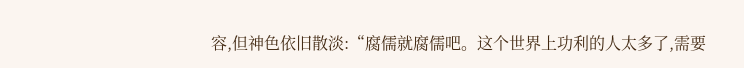容,但神色依旧散淡:“腐儒就腐儒吧。这个世界上功利的人太多了,需要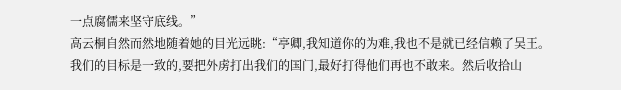一点腐儒来坚守底线。”
高云桐自然而然地随着她的目光远眺:“亭卿,我知道你的为难,我也不是就已经信赖了吴王。我们的目标是一致的,要把外虏打出我们的国门,最好打得他们再也不敢来。然后收拾山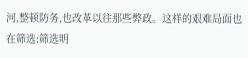河,整顿防务,也改革以往那些弊政。这样的艰难局面也在筛选:筛选明